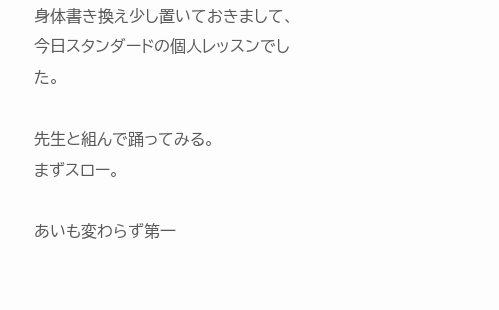身体書き換え少し置いておきまして、
今日スタンダードの個人レッスンでした。

先生と組んで踊ってみる。
まずスロー。

あいも変わらず第一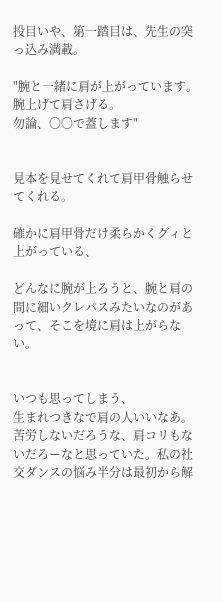投目いや、第一踏目は、先生の突っ込み満載。

"腕と一緒に肩が上がっています。
腕上げて肩さげる。
勿論、〇〇で蓋します"


見本を見せてくれて肩甲骨触らせてくれる。

確かに肩甲骨だけ柔らかくグィと上がっている、

どんなに腕が上ろうと、腕と肩の間に細いクレパスみたいなのがあって、そこを境に肩は上がらない。


いつも思ってしまう、
生まれつきなで肩の人いいなあ。
苦労しないだろうな、肩コリもないだろーなと思っていた。私の社交ダンスの悩み半分は最初から解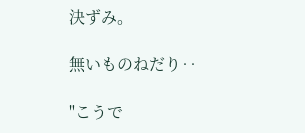決ずみ。

無いものねだり‥

"こうで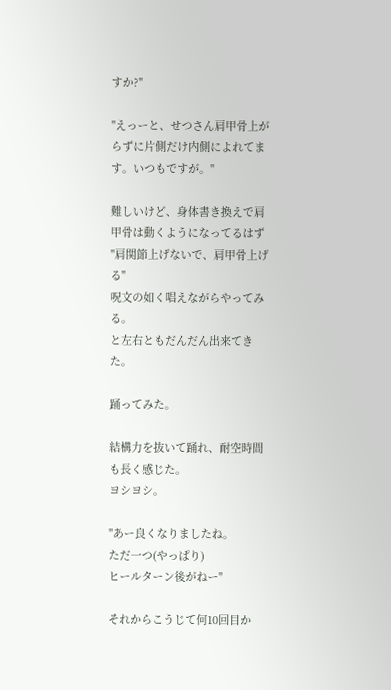すか?"

"えっーと、せつさん肩甲骨上がらずに片側だけ内側によれてます。いつもですが。"

難しいけど、身体書き換えで肩甲骨は動くようになってるはず
"肩関節上げないで、肩甲骨上げる"
呪文の如く唱えながらやってみる。
と左右ともだんだん出来てきた。

踊ってみた。

結構力を抜いて踊れ、耐空時間も長く感じた。
ヨシヨシ。

"あー良くなりましたね。
ただ一つ(やっぱり)
ヒールターン後がねー"

それからこうじて何10回目か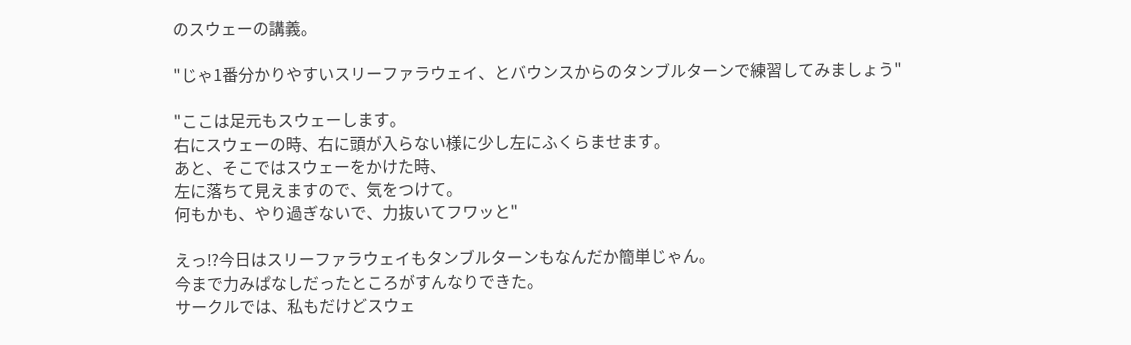のスウェーの講義。

"じゃ1番分かりやすいスリーファラウェイ、とバウンスからのタンブルターンで練習してみましょう"

"ここは足元もスウェーします。
右にスウェーの時、右に頭が入らない様に少し左にふくらませます。
あと、そこではスウェーをかけた時、
左に落ちて見えますので、気をつけて。
何もかも、やり過ぎないで、力抜いてフワッと"

えっ⁉今日はスリーファラウェイもタンブルターンもなんだか簡単じゃん。
今まで力みぱなしだったところがすんなりできた。
サークルでは、私もだけどスウェ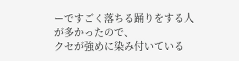ーですごく落ちる踊りをする人が多かったので、
クセが強めに染み付いている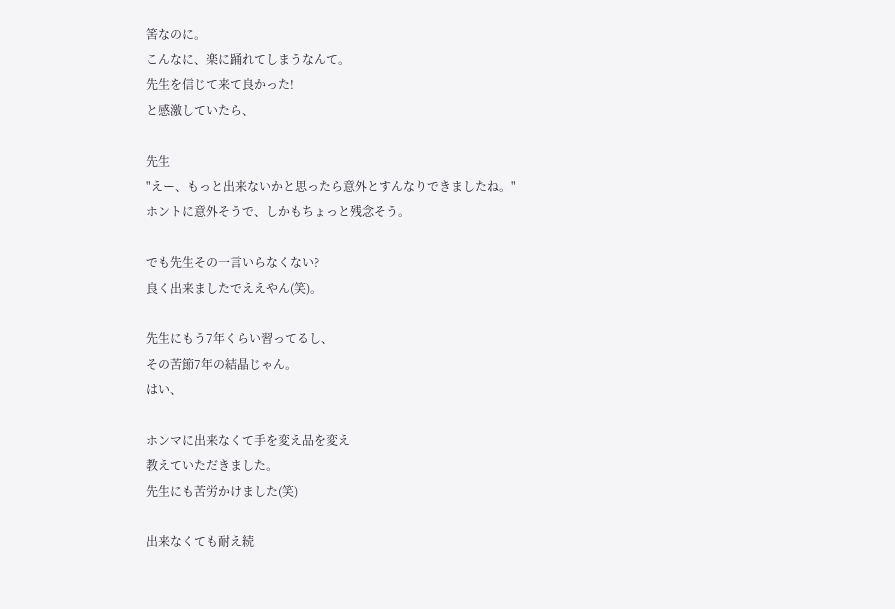筈なのに。
こんなに、楽に踊れてしまうなんて。
先生を信じて来て良かった!
と感激していたら、

先生
"えー、もっと出来ないかと思ったら意外とすんなりできましたね。"
ホントに意外そうで、しかもちょっと残念そう。

でも先生その一言いらなくない?
良く出来ましたでええやん(笑)。

先生にもう7年くらい習ってるし、
その苦節7年の結晶じゃん。
はい、

ホンマに出来なくて手を変え品を変え
教えていただきました。
先生にも苦労かけました(笑)

出来なくても耐え続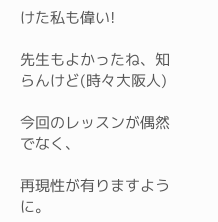けた私も偉い!

先生もよかったね、知らんけど(時々大阪人)

今回のレッスンが偶然でなく、

再現性が有りますように。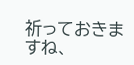祈っておきますね、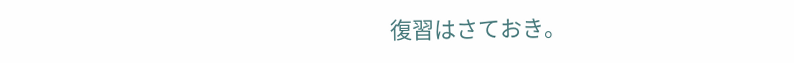復習はさておき。